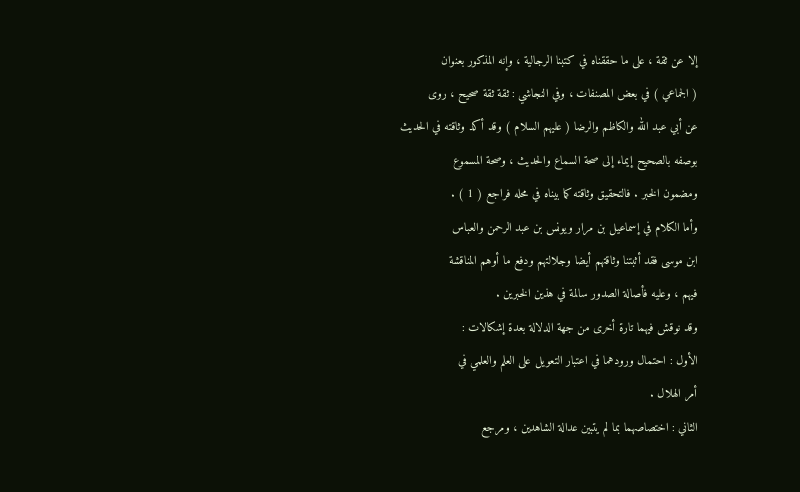إلا عن ثقة ، على ما حققناه في كتبنا الرجالية ، وإنه المذكور بعنوان
( الجماعي ) في بعض المصنفات ، وفي النجاشي : ثقة ثقة صحيح ، روى
عن أبي عبد الله والكاظم والرضا ( عليهم السلام ) وقد أكد وثاقته في الحديث
بوصفه بالصحيح إيماء إلى صحة السماع والحديث ، وصحة المسموع
ومضمون الخبر . فالتحقيق وثاقته كما بيناه في محله فراجع ( 1 ) .
وأما الكلام في إسماعيل بن مرار ويونس بن عبد الرحمن والعباس
ابن موسى فقد أثبتنا وثاقتهم أيضا وجلالتهم ودفع ما أوهم المناقشة
فيهم ، وعليه فأصالة الصدور سالمة في هذين الخبرين .
وقد نوقش فيهما تارة أخرى من جهة الدلالة بعدة إشكالات :
الأول : احتمال ورودهما في اعتبار التعويل على العلم والعلمي في
أمر الهلال .
الثاني : اختصاصهما بما لم يتبين عدالة الشاهدين ، ومرجع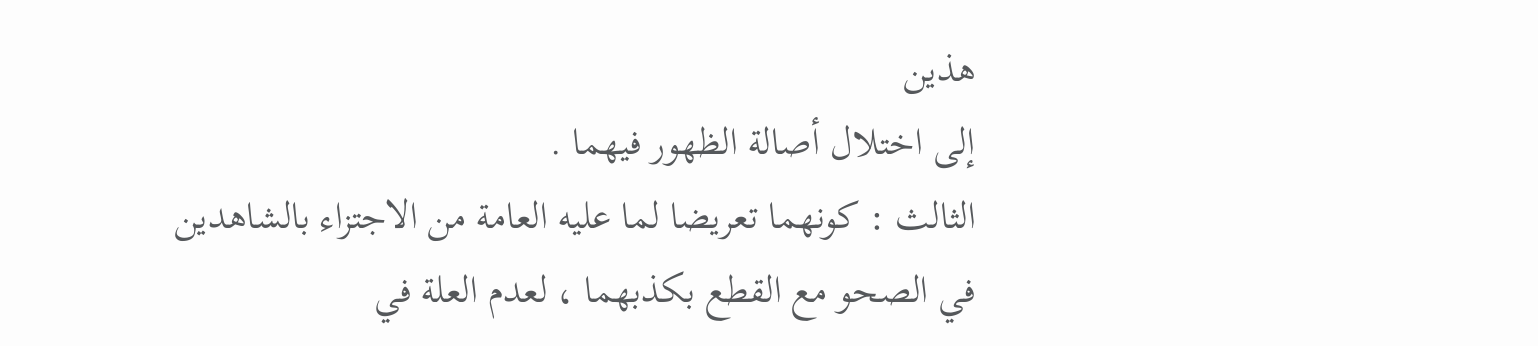هذين
إلى اختلال أصالة الظهور فيهما .
الثالث : كونهما تعريضا لما عليه العامة من الاجتزاء بالشاهدين
في الصحو مع القطع بكذبهما ، لعدم العلة في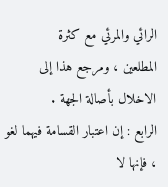الرائي والمرئي مع كثرة
المطلعين ، ومرجع هذا إلى الاخلال بأصالة الجهة .
الرابع : إن اعتبار القسامة فيهما لغو ، فإنها لا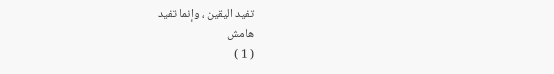تفيد اليقين ، وإنما تفيد
هامش
( 1 )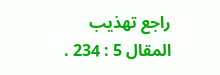راجع تهذيب المقال 5 : 234 .